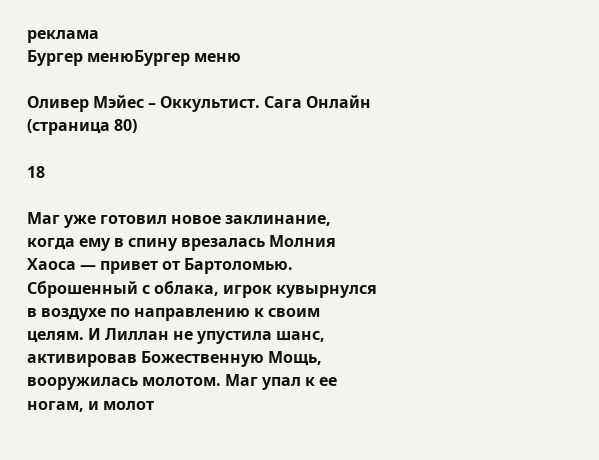реклама
Бургер менюБургер меню

Оливер Мэйес – Оккультист. Сага Онлайн (страница 80)

18

Маг уже готовил новое заклинание, когда ему в спину врезалась Молния Хаоса — привет от Бартоломью. Сброшенный с облака, игрок кувырнулся в воздухе по направлению к своим целям. И Лиллан не упустила шанс, активировав Божественную Мощь, вооружилась молотом. Маг упал к ее ногам, и молот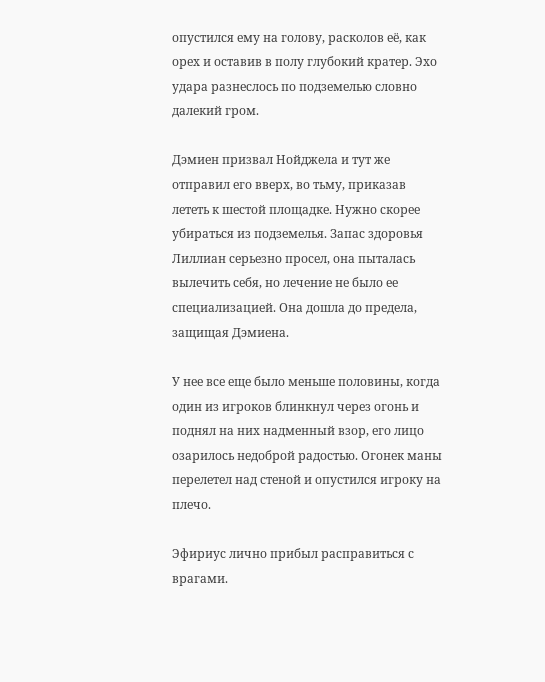опустился ему на голову, расколов её, как орех и оставив в полу глубокий кратер. Эхо удара разнеслось по подземелью словно далекий гром.

Дэмиен призвал Нойджела и тут же отправил его вверх, во тьму, приказав лететь к шестой площадке. Нужно скорее убираться из подземелья. Запас здоровья Лиллиан серьезно просел, она пыталась вылечить себя, но лечение не было ее специализацией. Она дошла до предела, защищая Дэмиена.

У нее все еще было меньше половины, когда один из игроков блинкнул через огонь и поднял на них надменный взор, его лицо озарилось недоброй радостью. Огонек маны перелетел над стеной и опустился игроку на плечо.

Эфириус лично прибыл расправиться с врагами.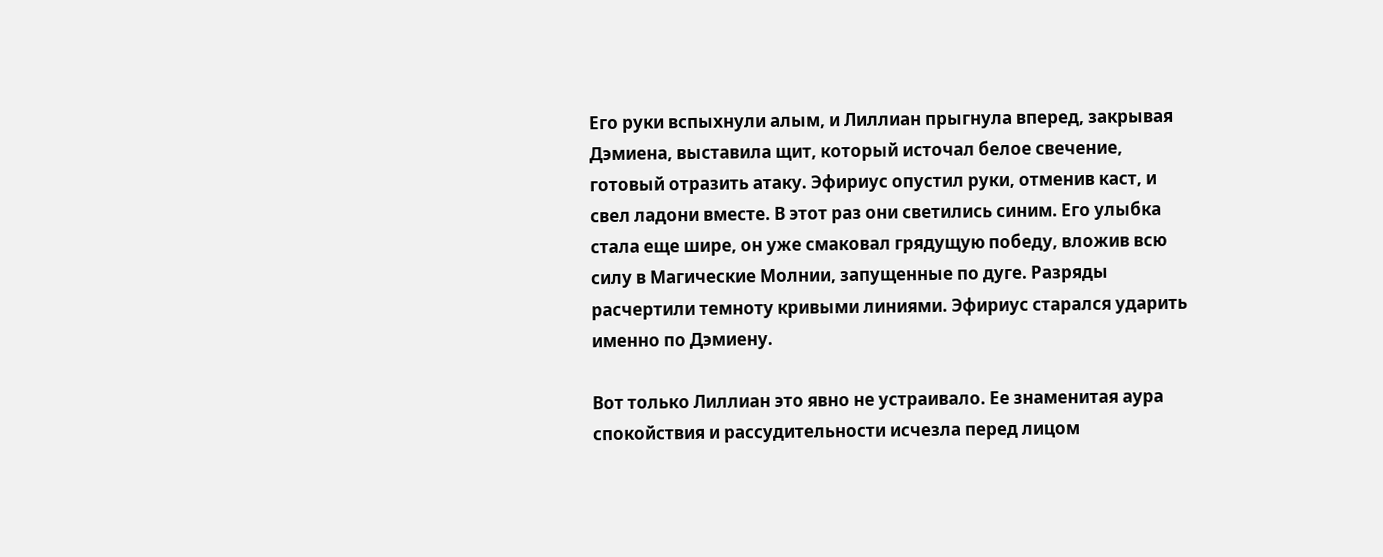Его руки вспыхнули алым, и Лиллиан прыгнула вперед, закрывая Дэмиена, выставила щит, который источал белое свечение, готовый отразить атаку. Эфириус опустил руки, отменив каст, и свел ладони вместе. В этот раз они светились синим. Его улыбка стала еще шире, он уже смаковал грядущую победу, вложив всю силу в Магические Молнии, запущенные по дуге. Разряды расчертили темноту кривыми линиями. Эфириус старался ударить именно по Дэмиену.

Вот только Лиллиан это явно не устраивало. Ее знаменитая аура спокойствия и рассудительности исчезла перед лицом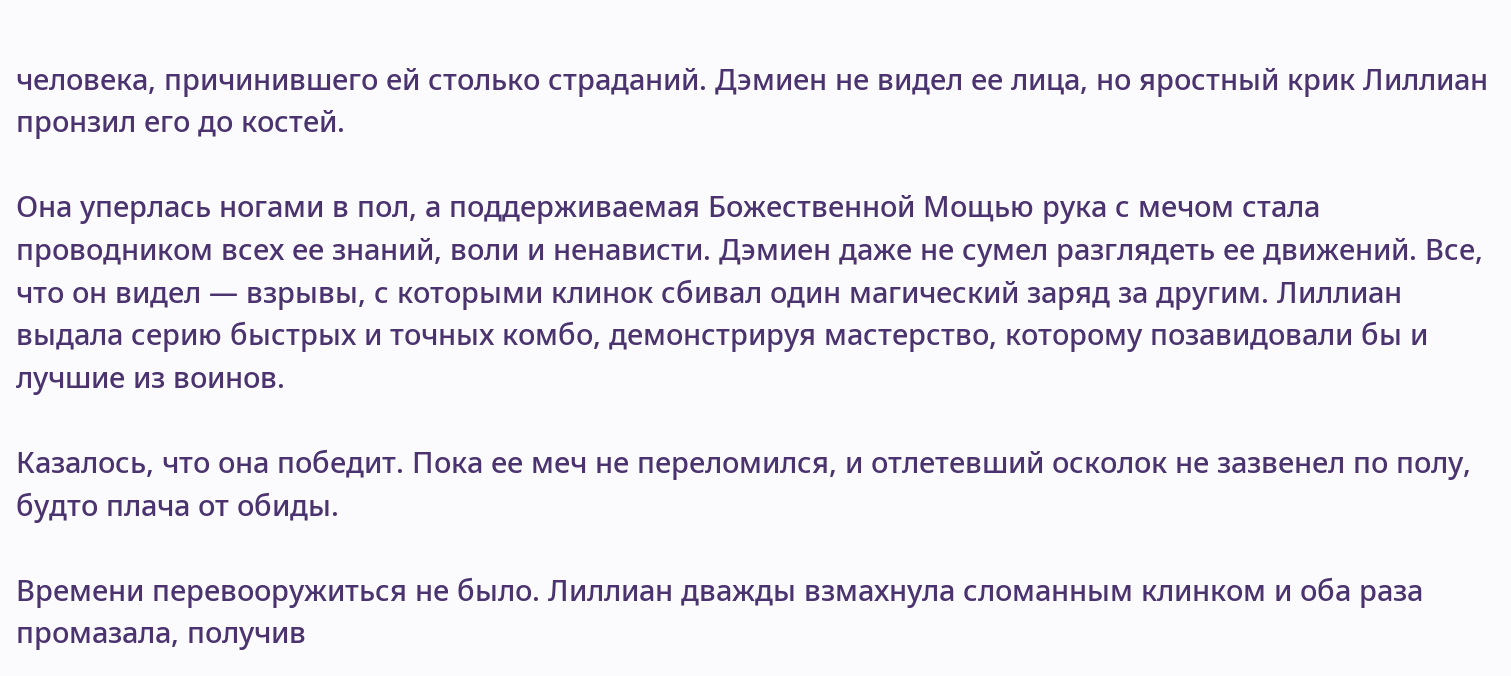человека, причинившего ей столько страданий. Дэмиен не видел ее лица, но яростный крик Лиллиан пронзил его до костей.

Она уперлась ногами в пол, а поддерживаемая Божественной Мощью рука с мечом стала проводником всех ее знаний, воли и ненависти. Дэмиен даже не сумел разглядеть ее движений. Все, что он видел — взрывы, с которыми клинок сбивал один магический заряд за другим. Лиллиан выдала серию быстрых и точных комбо, демонстрируя мастерство, которому позавидовали бы и лучшие из воинов.

Казалось, что она победит. Пока ее меч не переломился, и отлетевший осколок не зазвенел по полу, будто плача от обиды.

Времени перевооружиться не было. Лиллиан дважды взмахнула сломанным клинком и оба раза промазала, получив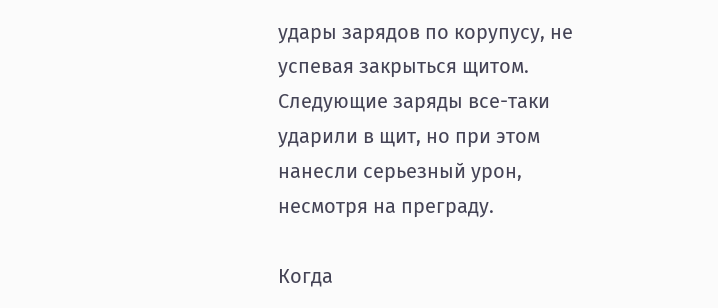удары зарядов по корупусу, не успевая закрыться щитом. Следующие заряды все-таки ударили в щит, но при этом нанесли серьезный урон, несмотря на преграду.

Когда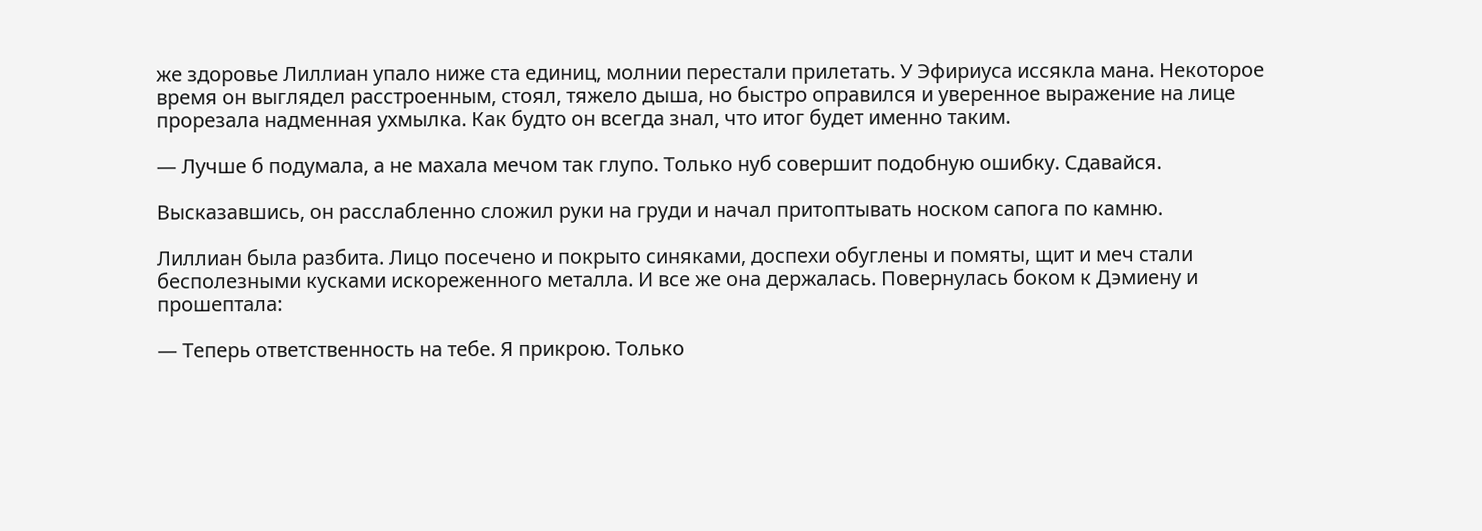же здоровье Лиллиан упало ниже ста единиц, молнии перестали прилетать. У Эфириуса иссякла мана. Некоторое время он выглядел расстроенным, стоял, тяжело дыша, но быстро оправился и уверенное выражение на лице прорезала надменная ухмылка. Как будто он всегда знал, что итог будет именно таким.

— Лучше б подумала, а не махала мечом так глупо. Только нуб совершит подобную ошибку. Сдавайся.

Высказавшись, он расслабленно сложил руки на груди и начал притоптывать носком сапога по камню.

Лиллиан была разбита. Лицо посечено и покрыто синяками, доспехи обуглены и помяты, щит и меч стали бесполезными кусками искореженного металла. И все же она держалась. Повернулась боком к Дэмиену и прошептала:

— Теперь ответственность на тебе. Я прикрою. Только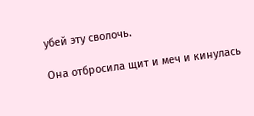убей эту сволочь.

Она отбросила щит и меч и кинулась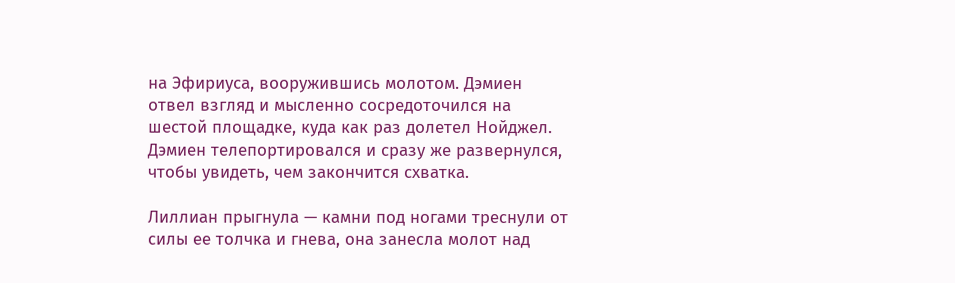на Эфириуса, вооружившись молотом. Дэмиен отвел взгляд и мысленно сосредоточился на шестой площадке, куда как раз долетел Нойджел. Дэмиен телепортировался и сразу же развернулся, чтобы увидеть, чем закончится схватка.

Лиллиан прыгнула — камни под ногами треснули от силы ее толчка и гнева, она занесла молот над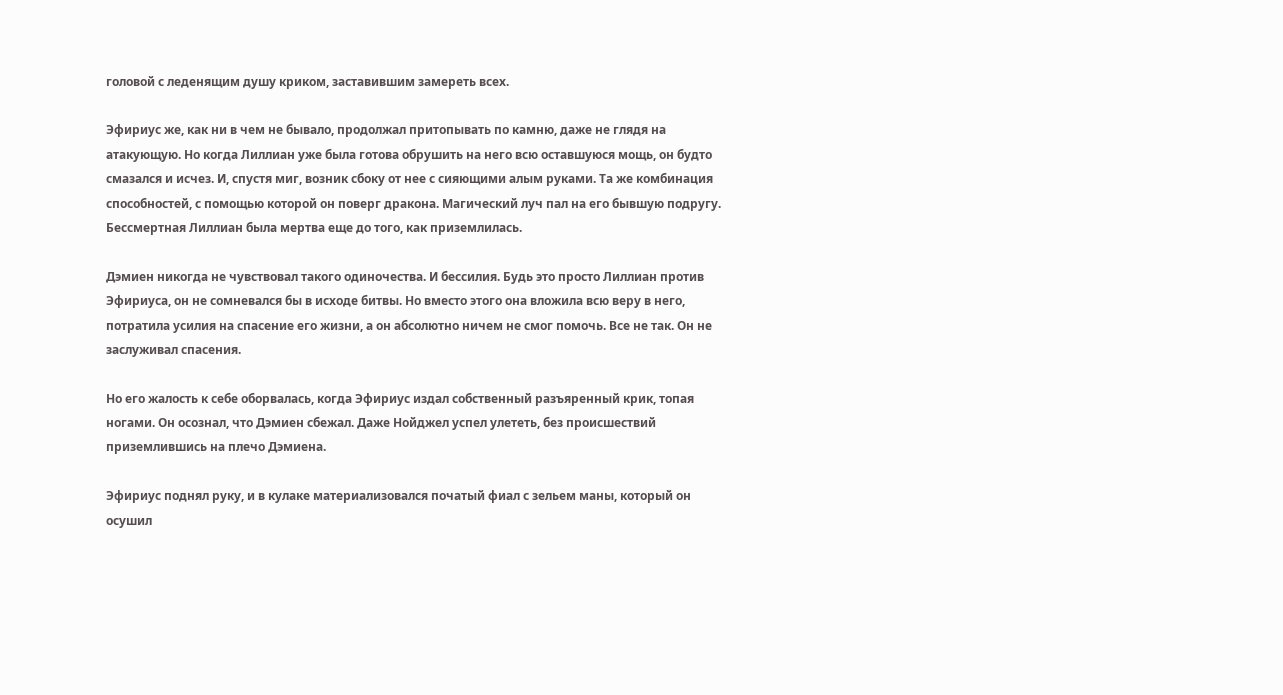головой с леденящим душу криком, заставившим замереть всех.

Эфириус же, как ни в чем не бывало, продолжал притопывать по камню, даже не глядя на атакующую. Но когда Лиллиан уже была готова обрушить на него всю оставшуюся мощь, он будто смазался и исчез. И, спустя миг, возник сбоку от нее с сияющими алым руками. Та же комбинация способностей, с помощью которой он поверг дракона. Магический луч пал на его бывшую подругу. Бессмертная Лиллиан была мертва еще до того, как приземлилась.

Дэмиен никогда не чувствовал такого одиночества. И бессилия. Будь это просто Лиллиан против Эфириуса, он не сомневался бы в исходе битвы. Но вместо этого она вложила всю веру в него, потратила усилия на спасение его жизни, а он абсолютно ничем не смог помочь. Все не так. Он не заслуживал спасения.

Но его жалость к себе оборвалась, когда Эфириус издал собственный разъяренный крик, топая ногами. Он осознал, что Дэмиен сбежал. Даже Нойджел успел улететь, без происшествий приземлившись на плечо Дэмиена.

Эфириус поднял руку, и в кулаке материализовался початый фиал с зельем маны, который он осушил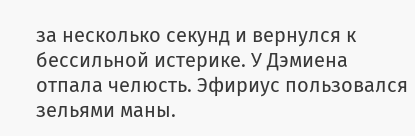за несколько секунд и вернулся к бессильной истерике. У Дэмиена отпала челюсть. Эфириус пользовался зельями маны.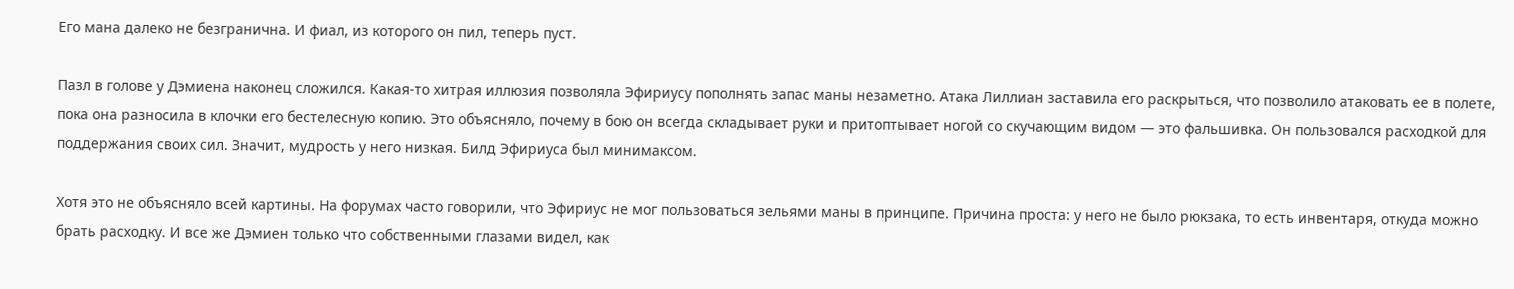Его мана далеко не безгранична. И фиал, из которого он пил, теперь пуст.

Пазл в голове у Дэмиена наконец сложился. Какая-то хитрая иллюзия позволяла Эфириусу пополнять запас маны незаметно. Атака Лиллиан заставила его раскрыться, что позволило атаковать ее в полете, пока она разносила в клочки его бестелесную копию. Это объясняло, почему в бою он всегда складывает руки и притоптывает ногой со скучающим видом — это фальшивка. Он пользовался расходкой для поддержания своих сил. Значит, мудрость у него низкая. Билд Эфириуса был минимаксом.

Хотя это не объясняло всей картины. На форумах часто говорили, что Эфириус не мог пользоваться зельями маны в принципе. Причина проста: у него не было рюкзака, то есть инвентаря, откуда можно брать расходку. И все же Дэмиен только что собственными глазами видел, как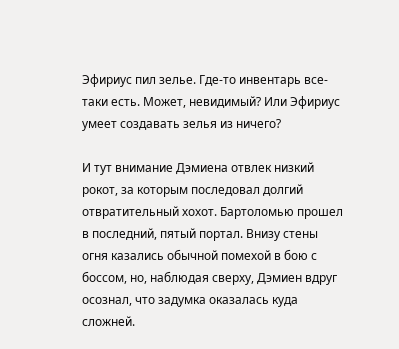Эфириус пил зелье. Где-то инвентарь все-таки есть. Может, невидимый? Или Эфириус умеет создавать зелья из ничего?

И тут внимание Дэмиена отвлек низкий рокот, за которым последовал долгий отвратительный хохот. Бартоломью прошел в последний, пятый портал. Внизу стены огня казались обычной помехой в бою с боссом, но, наблюдая сверху, Дэмиен вдруг осознал, что задумка оказалась куда сложней.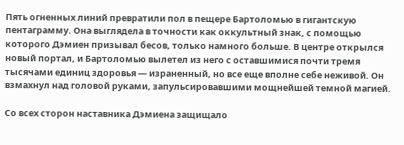Пять огненных линий превратили пол в пещере Бартоломью в гигантскую пентаграмму. Она выглядела в точности как оккультный знак, с помощью которого Дэмиен призывал бесов, только намного больше. В центре открылся новый портал, и Бартоломью вылетел из него с оставшимися почти тремя тысячами единиц здоровья — израненный, но все еще вполне себе неживой. Он взмахнул над головой руками, запульсировавшими мощнейшей темной магией.

Со всех сторон наставника Дэмиена защищало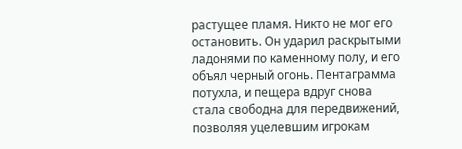растущее пламя. Никто не мог его остановить. Он ударил раскрытыми ладонями по каменному полу, и его объял черный огонь. Пентаграмма потухла, и пещера вдруг снова стала свободна для передвижений, позволяя уцелевшим игрокам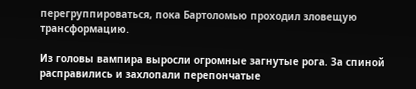перегруппироваться, пока Бартоломью проходил зловещую трансформацию.

Из головы вампира выросли огромные загнутые рога. За спиной расправились и захлопали перепончатые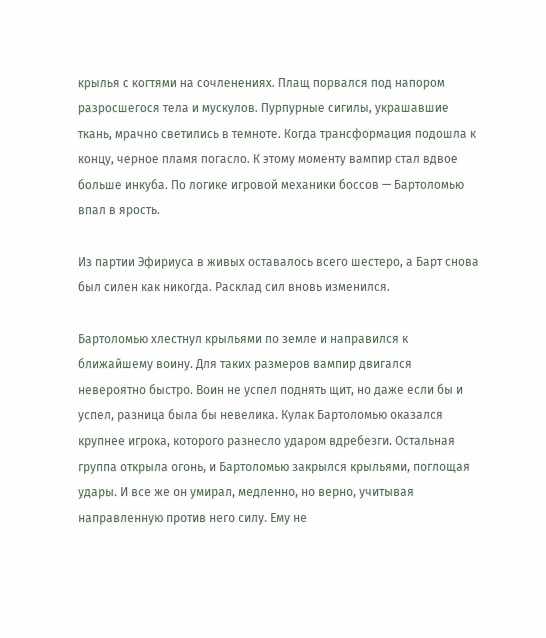крылья с когтями на сочленениях. Плащ порвался под напором разросшегося тела и мускулов. Пурпурные сигилы, украшавшие ткань, мрачно светились в темноте. Когда трансформация подошла к концу, черное пламя погасло. К этому моменту вампир стал вдвое больше инкуба. По логике игровой механики боссов — Бартоломью впал в ярость.

Из партии Эфириуса в живых оставалось всего шестеро, а Барт снова был силен как никогда. Расклад сил вновь изменился.

Бартоломью хлестнул крыльями по земле и направился к ближайшему воину. Для таких размеров вампир двигался невероятно быстро. Воин не успел поднять щит, но даже если бы и успел, разница была бы невелика. Кулак Бартоломью оказался крупнее игрока, которого разнесло ударом вдребезги. Остальная группа открыла огонь, и Бартоломью закрылся крыльями, поглощая удары. И все же он умирал, медленно, но верно, учитывая направленную против него силу. Ему не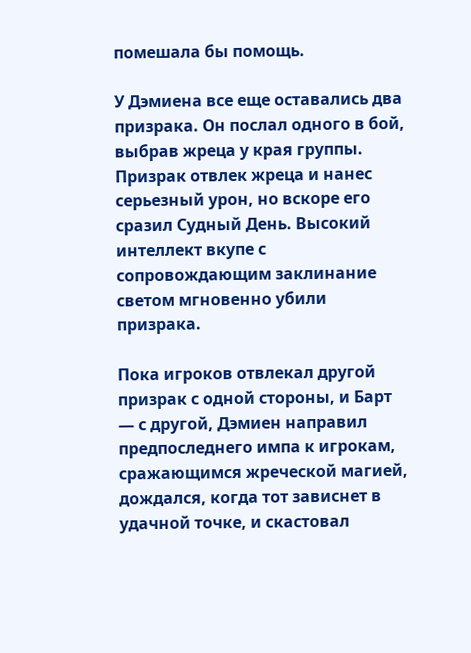помешала бы помощь.

У Дэмиена все еще оставались два призрака. Он послал одного в бой, выбрав жреца у края группы. Призрак отвлек жреца и нанес серьезный урон, но вскоре его сразил Судный День. Высокий интеллект вкупе с сопровождающим заклинание светом мгновенно убили призрака.

Пока игроков отвлекал другой призрак с одной стороны, и Барт — с другой, Дэмиен направил предпоследнего импа к игрокам, сражающимся жреческой магией, дождался, когда тот зависнет в удачной точке, и скастовал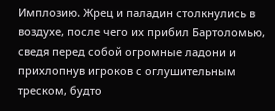Имплозию. Жрец и паладин столкнулись в воздухе, после чего их прибил Бартоломью, сведя перед собой огромные ладони и прихлопнув игроков с оглушительным треском, будто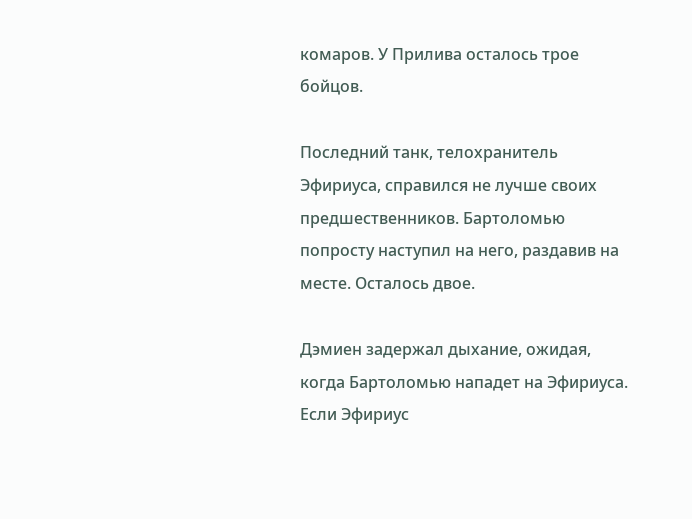комаров. У Прилива осталось трое бойцов.

Последний танк, телохранитель Эфириуса, справился не лучше своих предшественников. Бартоломью попросту наступил на него, раздавив на месте. Осталось двое.

Дэмиен задержал дыхание, ожидая, когда Бартоломью нападет на Эфириуса. Если Эфириус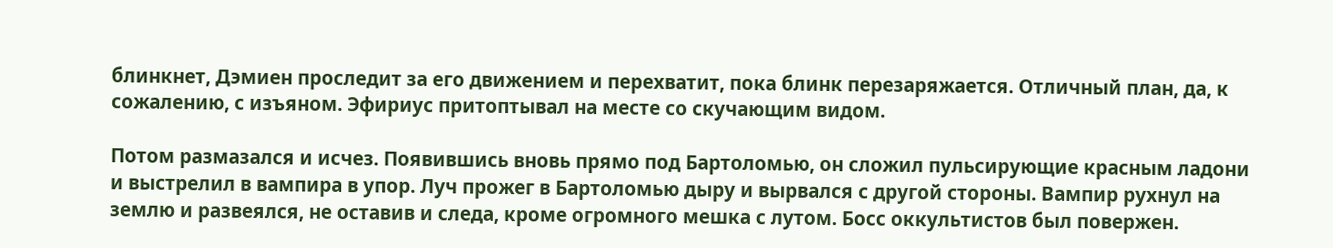блинкнет, Дэмиен проследит за его движением и перехватит, пока блинк перезаряжается. Отличный план, да, к сожалению, с изъяном. Эфириус притоптывал на месте со скучающим видом.

Потом размазался и исчез. Появившись вновь прямо под Бартоломью, он сложил пульсирующие красным ладони и выстрелил в вампира в упор. Луч прожег в Бартоломью дыру и вырвался с другой стороны. Вампир рухнул на землю и развеялся, не оставив и следа, кроме огромного мешка с лутом. Босс оккультистов был повержен.